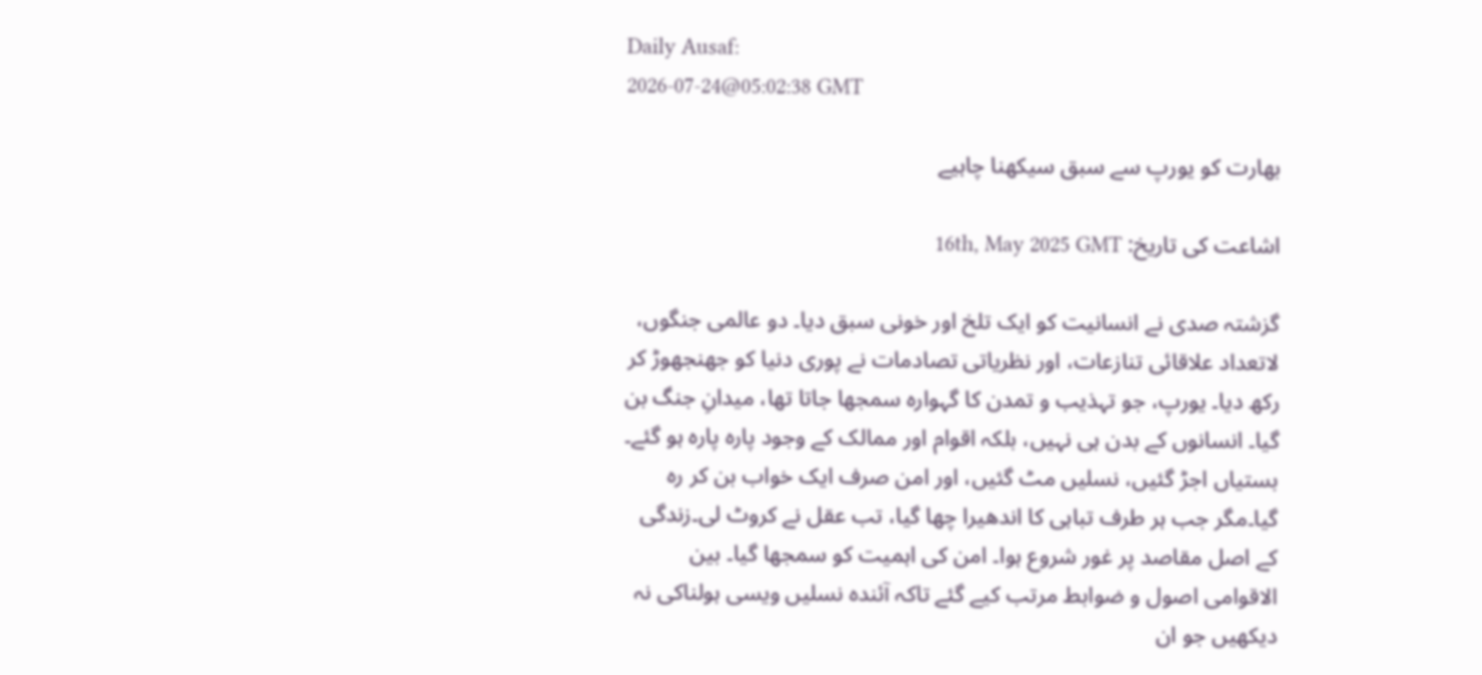Daily Ausaf:
2026-07-24@05:02:38 GMT

بھارت کو یورپ سے سبق سیکھنا چاہیے

اشاعت کی تاریخ: 16th, May 2025 GMT

گزشتہ صدی نے انسانیت کو ایک تلخ اور خونی سبق دیا۔ دو عالمی جنگوں، لاتعداد علاقائی تنازعات، اور نظریاتی تصادمات نے پوری دنیا کو جھنجھوڑ کر رکھ دیا۔ یورپ، جو تہذیب و تمدن کا گہوارہ سمجھا جاتا تھا، میدانِ جنگ بن گیا۔ انسانوں کے بدن ہی نہیں، بلکہ اقوام اور ممالک کے وجود پارہ پارہ ہو گئے۔ بستیاں اجڑ گئیں، نسلیں مٹ گئیں، اور امن صرف ایک خواب بن کر رہ گیا۔مگر جب ہر طرف تباہی کا اندھیرا چھا گیا، تب عقل نے کروٹ لی۔زندگی کے اصل مقاصد پر غور شروع ہوا۔ امن کی اہمیت کو سمجھا گیا۔ بین الاقوامی اصول و ضوابط مرتب کیے گئے تاکہ آئندہ نسلیں ویسی ہولناکی نہ دیکھیں جو ان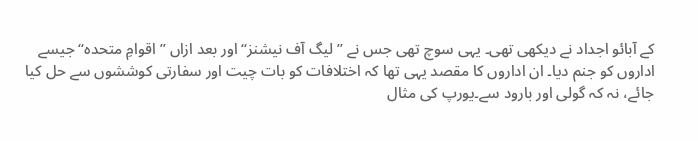کے آبائو اجداد نے دیکھی تھی۔ یہی سوچ تھی جس نے ’’لیگ آف نیشنز‘‘ اور بعد ازاں ’’اقوامِ متحدہ‘‘ جیسے اداروں کو جنم دیا۔ ان اداروں کا مقصد یہی تھا کہ اختلافات کو بات چیت اور سفارتی کوششوں سے حل کیا جائے، نہ کہ گولی اور بارود سے۔یورپ کی مثال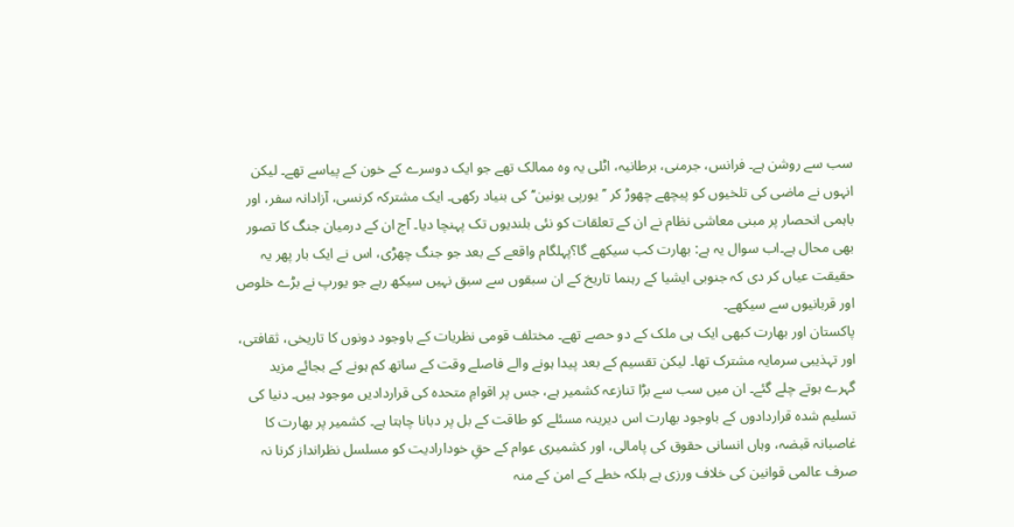سب سے روشن ہے۔ فرانس، جرمنی، برطانیہ، اٹلی یہ وہ ممالک تھے جو ایک دوسرے کے خون کے پیاسے تھے۔ لیکن انہوں نے ماضی کی تلخیوں کو پیچھے چھوڑ کر ’’یورپی یونین‘‘ کی بنیاد رکھی۔ ایک مشترکہ کرنسی، آزادانہ سفر، اور باہمی انحصار پر مبنی معاشی نظام نے ان کے تعلقات کو نئی بلندیوں تک پہنچا دیا۔ آج ان کے درمیان جنگ کا تصور بھی محال ہے۔اب سوال یہ ہے: بھارت کب سیکھے گا؟پہلگام واقعے کے بعد جو جنگ چھڑی، اس نے ایک بار پھر یہ حقیقت عیاں کر دی کہ جنوبی ایشیا کے رہنما تاریخ کے ان سبقوں سے سبق نہیں سیکھ رہے جو یورپ نے بڑے خلوص اور قربانیوں سے سیکھے۔
پاکستان اور بھارت کبھی ایک ہی ملک کے دو حصے تھے۔ مختلف قومی نظریات کے باوجود دونوں کا تاریخی، ثقافتی، اور تہذیبی سرمایہ مشترک تھا۔ لیکن تقسیم کے بعد پیدا ہونے والے فاصلے وقت کے ساتھ کم ہونے کے بجائے مزید گہرے ہوتے چلے گئے۔ ان میں سب سے بڑا تنازعہ کشمیر ہے، جس پر اقوامِ متحدہ کی قراردادیں موجود ہیں۔ دنیا کی تسلیم شدہ قراردادوں کے باوجود بھارت اس دیرینہ مسئلے کو طاقت کے بل پر دبانا چاہتا ہے۔ کشمیر پر بھارت کا غاصبانہ قبضہ، وہاں انسانی حقوق کی پامالی، اور کشمیری عوام کے حقِ خودارادیت کو مسلسل نظرانداز کرنا نہ صرف عالمی قوانین کی خلاف ورزی ہے بلکہ خطے کے امن کے منہ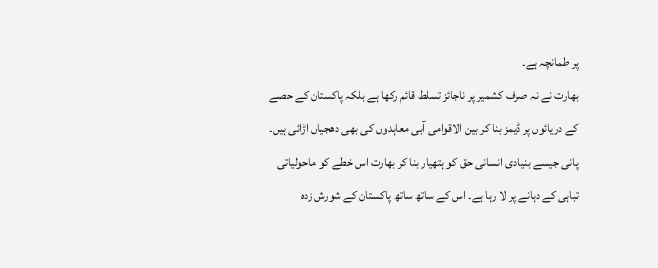پر طمانچہ ہے۔
بھارت نے نہ صرف کشمیر پر ناجائز تسلط قائم رکھا ہے بلکہ پاکستان کے حصے کے دریائوں پر ڈیمز بنا کر بین الاقوامی آبی معاہدوں کی بھی دھجیاں اڑائی ہیں۔ پانی جیسے بنیادی انسانی حق کو ہتھیار بنا کر بھارت اس خطے کو ماحولیاتی تباہی کے دہانے پر لا رہا ہے۔ اس کے ساتھ ساتھ پاکستان کے شورش زدہ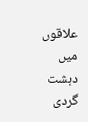علاقوں میں دہشت گردی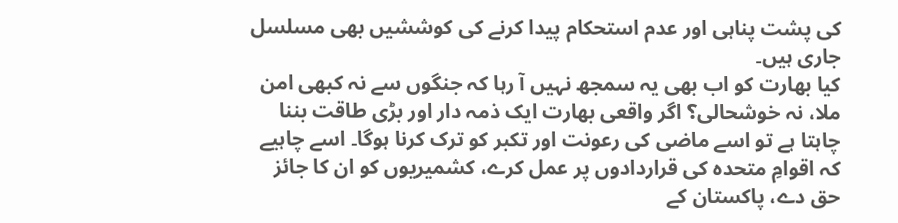کی پشت پناہی اور عدم استحکام پیدا کرنے کی کوششیں بھی مسلسل جاری ہیں۔
کیا بھارت کو اب بھی یہ سمجھ نہیں آ رہا کہ جنگوں سے نہ کبھی امن ملا، نہ خوشحالی؟ اگر واقعی بھارت ایک ذمہ دار اور بڑی طاقت بننا چاہتا ہے تو اسے ماضی کی رعونت اور تکبر کو ترک کرنا ہوگا۔ اسے چاہیے کہ اقوامِ متحدہ کی قراردادوں پر عمل کرے، کشمیریوں کو ان کا جائز حق دے، پاکستان کے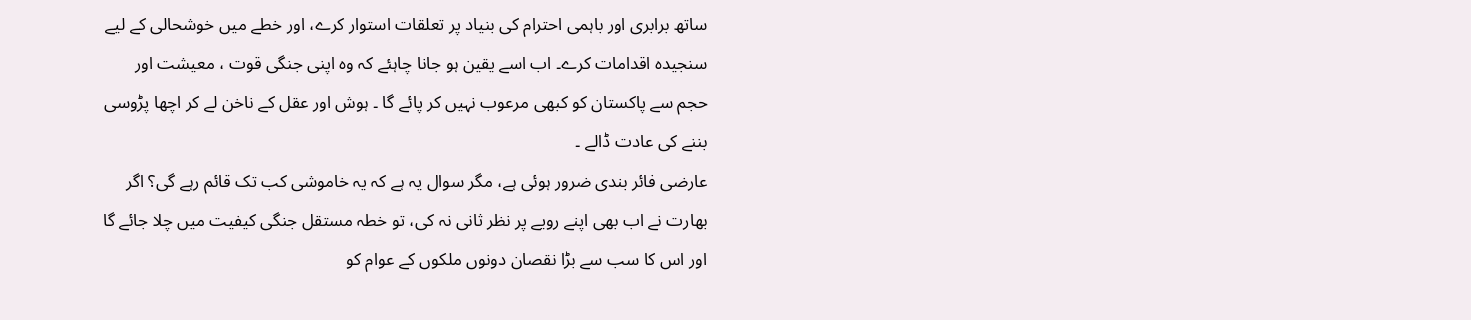ساتھ برابری اور باہمی احترام کی بنیاد پر تعلقات استوار کرے، اور خطے میں خوشحالی کے لیے سنجیدہ اقدامات کرے۔ اب اسے یقین ہو جانا چاہئے کہ وہ اپنی جنگی قوت ، معیشت اور حجم سے پاکستان کو کبھی مرعوب نہیں کر پائے گا ۔ ہوش اور عقل کے ناخن لے کر اچھا پڑوسی بننے کی عادت ڈالے ۔
عارضی فائر بندی ضرور ہوئی ہے، مگر سوال یہ ہے کہ یہ خاموشی کب تک قائم رہے گی؟ اگر بھارت نے اب بھی اپنے رویے پر نظر ثانی نہ کی، تو خطہ مستقل جنگی کیفیت میں چلا جائے گا اور اس کا سب سے بڑا نقصان دونوں ملکوں کے عوام کو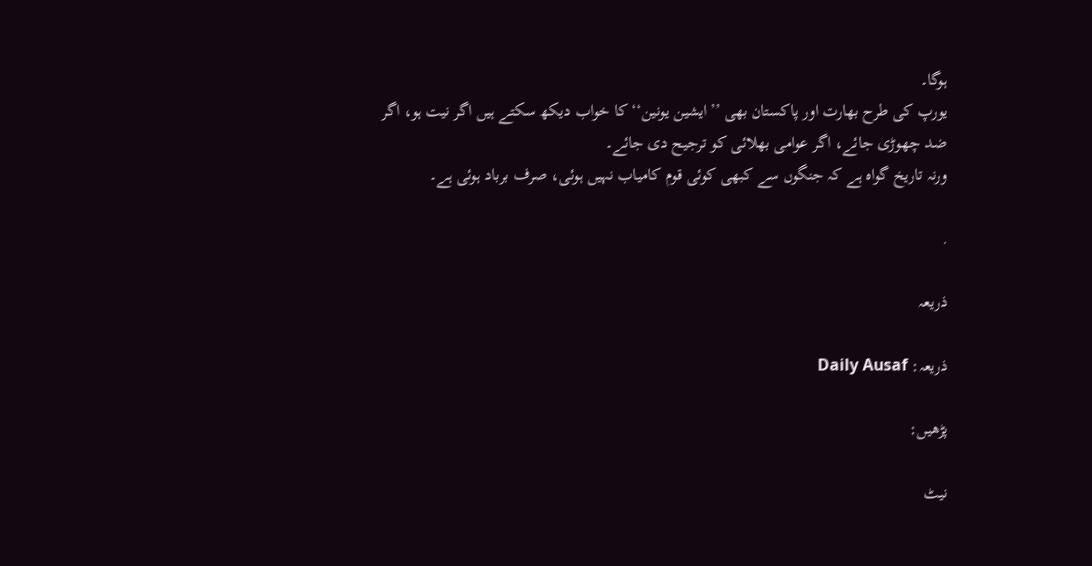ہوگا۔
یورپ کی طرح بھارت اور پاکستان بھی ’’ایشین یونین‘‘ کا خواب دیکھ سکتے ہیں اگر نیت ہو، اگر ضد چھوڑی جائے، اگر عوامی بھلائی کو ترجیح دی جائے۔
ورنہ تاریخ گواہ ہے کہ جنگوں سے کبھی کوئی قوم کامیاب نہیں ہوئی، صرف برباد ہوئی ہے۔

.

ذریعہ

ذریعہ: Daily Ausaf

پڑھیں:

نیٹ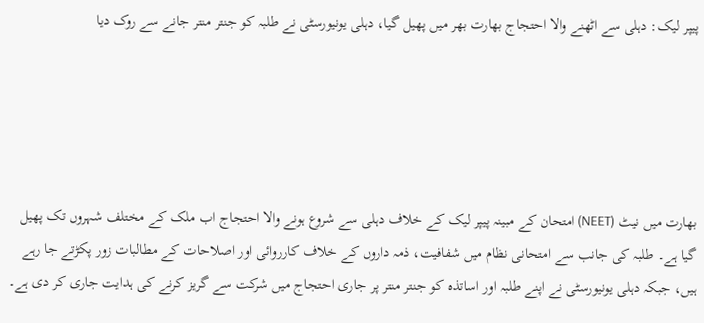پیپر لیک: دہلی سے اٹھنے والا احتجاج بھارت بھر میں پھیل گیا، دہلی یونیورسٹی نے طلبہ کو جنتر منتر جانے سے روک دیا





بھارت میں نیٹ (NEET) امتحان کے مبینہ پیپر لیک کے خلاف دہلی سے شروع ہونے والا احتجاج اب ملک کے مختلف شہروں تک پھیل گیا ہے۔ طلبہ کی جانب سے امتحانی نظام میں شفافیت، ذمہ داروں کے خلاف کارروائی اور اصلاحات کے مطالبات زور پکڑتے جا رہے ہیں، جبکہ دہلی یونیورسٹی نے اپنے طلبہ اور اساتذہ کو جنتر منتر پر جاری احتجاج میں شرکت سے گریز کرنے کی ہدایت جاری کر دی ہے۔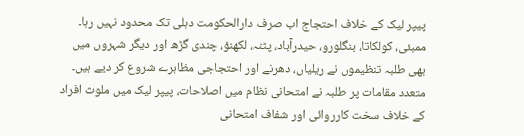پیپر لیک کے خلاف احتجاج اب صرف دارالحکومت دہلی تک محدود نہیں رہا۔ ممبئی، کولکاتا، بنگلورو، حیدرآباد، پٹنہ، لکھنؤ، چندی گڑھ اور دیگر شہروں میں بھی طلبہ تنظیموں نے ریلیاں، دھرنے اور احتجاجی مظاہرے شروع کر دیے ہیں۔ متعدد مقامات پر طلبہ نے امتحانی نظام میں اصلاحات، پیپر لیک میں ملوث افراد کے خلاف سخت کارروائی اور شفاف امتحانی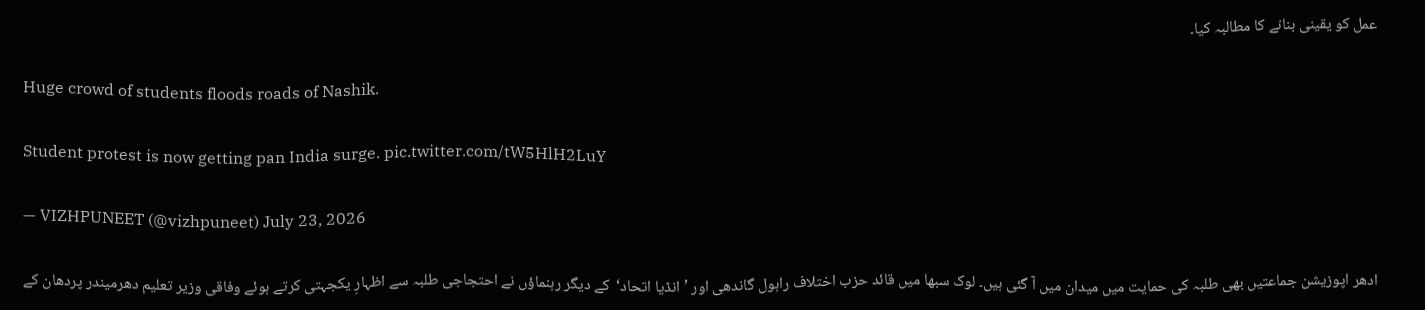عمل کو یقینی بنانے کا مطالبہ کیا۔

Huge crowd of students floods roads of Nashik.

Student protest is now getting pan India surge. pic.twitter.com/tW5HlH2LuY

— VIZHPUNEET (@vizhpuneet) July 23, 2026

ادھر اپوزیشن جماعتیں بھی طلبہ کی حمایت میں میدان میں آ گئی ہیں۔ لوک سبھا میں قائد حزب اختلاف راہول گاندھی اور ’انڈیا اتحاد‘  کے دیگر رہنماؤں نے احتجاجی طلبہ سے اظہارِ یکجہتی کرتے ہوئے وفاقی وزیر تعلیم دھرمیندر پردھان کے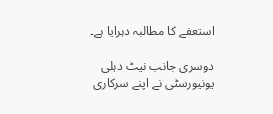استعفے کا مطالبہ دہرایا ہے۔

دوسری جانب نیٹ دہلی یونیورسٹی نے اپنے سرکاری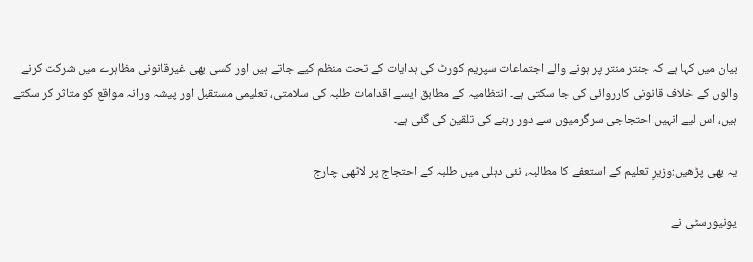بیان میں کہا ہے کہ جنتر منتر پر ہونے والے اجتماعات سپریم کورٹ کی ہدایات کے تحت منظم کیے جاتے ہیں اور کسی بھی غیرقانونی مظاہرے میں شرکت کرنے والوں کے خلاف قانونی کارروائی کی جا سکتی ہے۔ انتظامیہ کے مطابق ایسے اقدامات طلبہ کی سلامتی، تعلیمی مستقبل اور پیشہ ورانہ مواقع کو متاثر کر سکتے ہیں، اس لیے انہیں احتجاجی سرگرمیوں سے دور رہنے کی تلقین کی گئی ہے۔

یہ بھی پڑھیں:وزیرِ تعلیم کے استعفے کا مطالبہ، نئی دہلی میں طلبہ کے احتجاج پر لاٹھی چارج

یونیورسٹی نے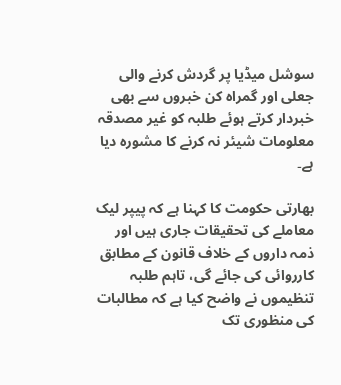سوشل میڈیا پر گردش کرنے والی جعلی اور گمراہ کن خبروں سے بھی خبردار کرتے ہوئے طلبہ کو غیر مصدقہ معلومات شیئر نہ کرنے کا مشورہ دیا ہے۔

بھارتی حکومت کا کہنا ہے کہ پیپر لیک معاملے کی تحقیقات جاری ہیں اور ذمہ داروں کے خلاف قانون کے مطابق کارروائی کی جائے گی، تاہم طلبہ تنظیموں نے واضح کیا ہے کہ مطالبات کی منظوری تک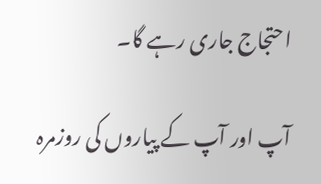احتجاج جاری رہے گا۔

آپ اور آپ کے پیاروں کی روزمرہ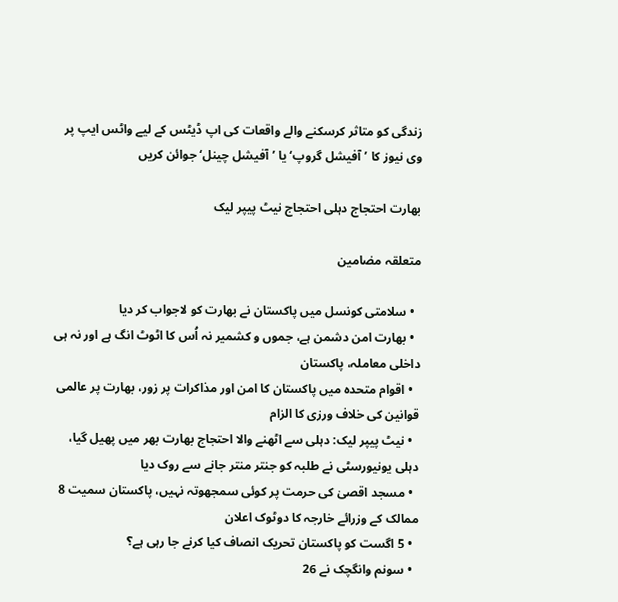زندگی کو متاثر کرسکنے والے واقعات کی اپ ڈیٹس کے لیے واٹس ایپ پر وی نیوز کا ’آفیشل گروپ‘ یا ’آفیشل چینل‘ جوائن کریں

بھارت احتجاج دہلی احتجاج نیٹ پیپر لیک

متعلقہ مضامین

  • سلامتی کونسل میں پاکستان نے بھارت کو لاجواب کر دیا
  • بھارت امن دشمن ہے، جموں و کشمیر نہ اُس کا اٹوٹ انگ ہے اور نہ ہی داخلی معاملہ، پاکستان
  • اقوام متحدہ میں پاکستان کا امن اور مذاکرات پر زور، بھارت پر عالمی قوانین کی خلاف ورزی کا الزام
  • نیٹ پیپر لیک: دہلی سے اٹھنے والا احتجاج بھارت بھر میں پھیل گیا، دہلی یونیورسٹی نے طلبہ کو جنتر منتر جانے سے روک دیا
  • مسجد اقصیٰ کی حرمت پر کوئی سمجھوتہ نہیں، پاکستان سمیت 8 ممالک کے وزرائے خارجہ کا دوٹوک اعلان
  • 5 اگست کو پاکستان تحریک انصاف کیا کرنے جا رہی ہے؟
  • سونم وانگچک نے 26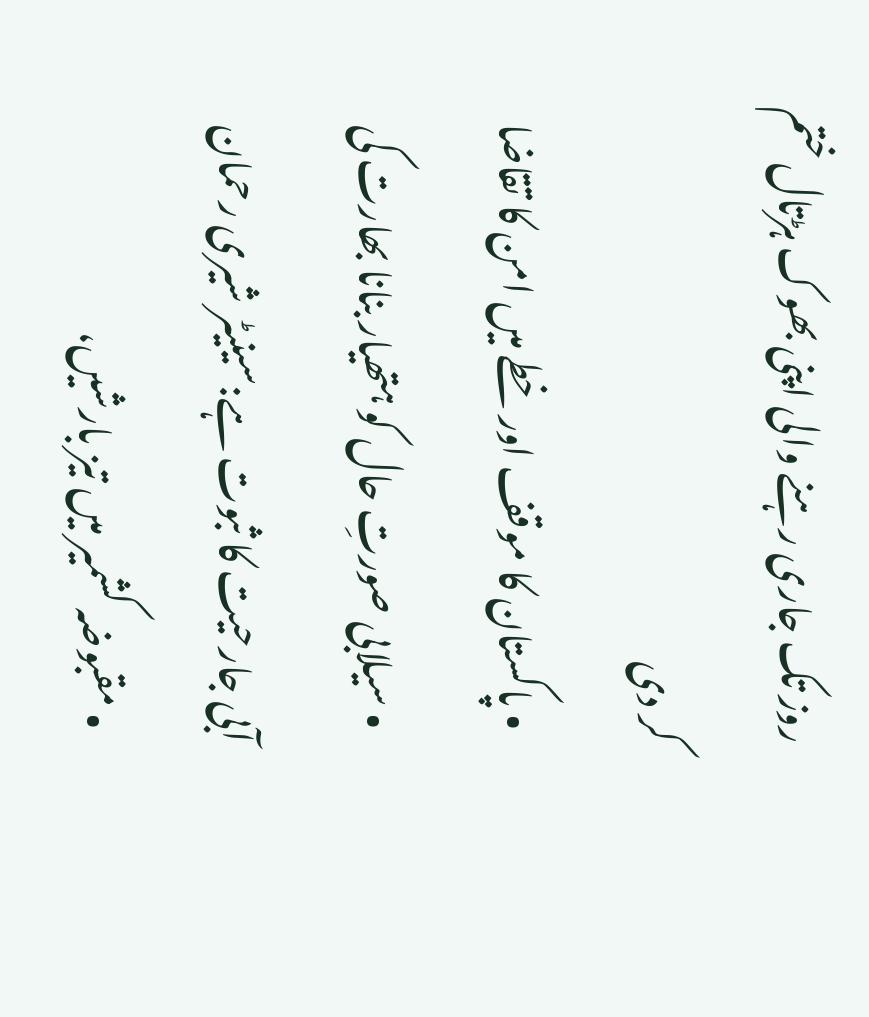روز تک جاری رہنے والی اپنی بھوک ہڑتال ختم کر دی
  • پاکستان کا موقف اور خطے میں امن کا تقاضا
  • سیلابی صورتِ حال کو ہتھیار بنانا بھارت کی آبی جارحیت کا ثبوت ہے:سینیٹر شیری رحمان
  • مقبوضہ کشمیر میں تیز بارشیں،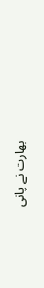بھارت نے پانی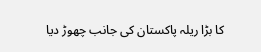کا بڑا ریلہ پاکستان کی جانب چھوڑ دیا